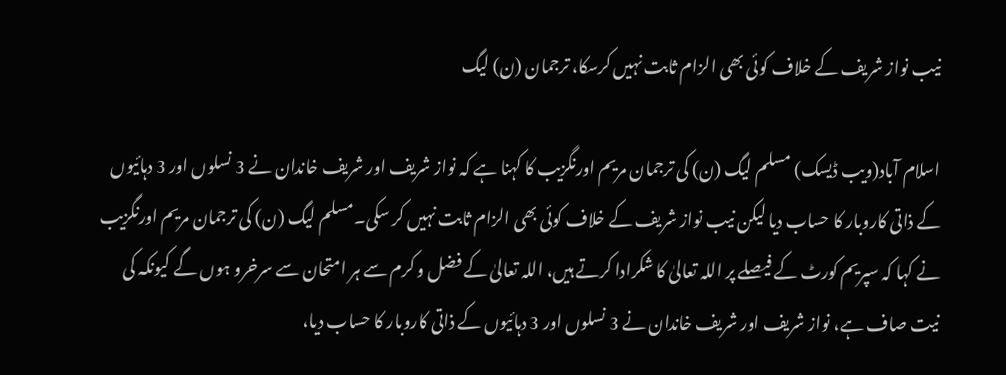نیب نواز شریف کے خلاف کوئی بھی الزام ثابت نہیں کرسکا، ترجمان (ن) لیگ

اسلام آباد(ویب ڈیسک) مسلم لیگ (ن) کی ترجمان مریم اورنگزیب کا کہنا ہے کہ نواز شریف اور شریف خاندان نے 3 نسلوں اور 3 دہائیوں کے ذاتی کاروبار کا حساب دیا لیکن نیب نواز شریف کے خلاف کوئی بھی الزام ثابت نہیں کر سکی۔مسلم لیگ (ن) کی ترجمان مریم اورنگزیب نے کہا کہ سپریم کورٹ کے فیصلے پر اللہ تعالیٰ کا شکرادا کرتے ہیں، اللہ تعالیٰ کے فضل و کرم سے ہر امتحان سے سرخرو ہوں گے کیونکہ کی نیت صاف ہے، نواز شریف اور شریف خاندان نے 3 نسلوں اور 3 دہائیوں کے ذاتی کاروبار کا حساب دیا،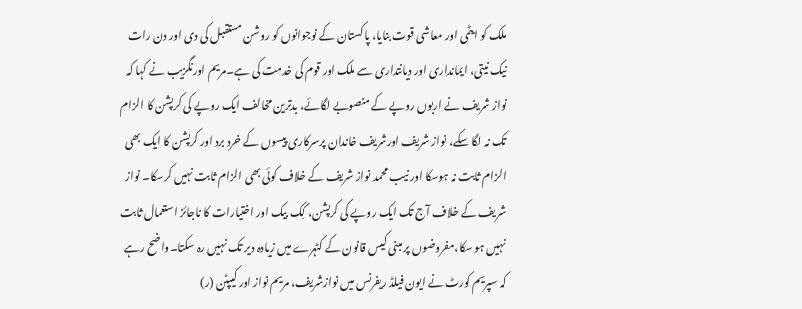ملک کو ایٹمی اور معاشی قوت بنایا، پاکستان کے نوجوانوں کو روشن مستقبل کی دی اور دن رات نیک نیتی، ایمانداری اور دیانتداری سے ملک اور قوم کی خدمت کی ہے۔مریم اورنگزیب نے کہا کہ نواز شریف نے اربوں روپے کے منصوبے لگائے، بدترین مخالف ایک روپے کی کرپشن کا الزام تک نہ لگا سکے، نواز شریف اورشریف خاندان پرسرکاری پیسوں کے خرد برد اور کرپشن کا ایک بھی الزام ثابت نہ ہوسکا اور نیب محمد نواز شریف کے خلاف کوئی بھی الزام ثابت نہیں کرسکا۔ نواز شریف کے خلاف آج تک ایک روپے کی کرپشن، کِک بیک اور اختیارات کا ناجائز استعمال ثابت نہیں ہو سکا،مفروضوں پر مبنی کیس قانون کے کٹہرے میں زیادہ دیر تک نہیں رہ سکتا۔واضح رہے کہ سپریم کورٹ نے ایون فیلڈ ریفرنس میں نوازشریف، مریم نواز اور کیپٹن (ر)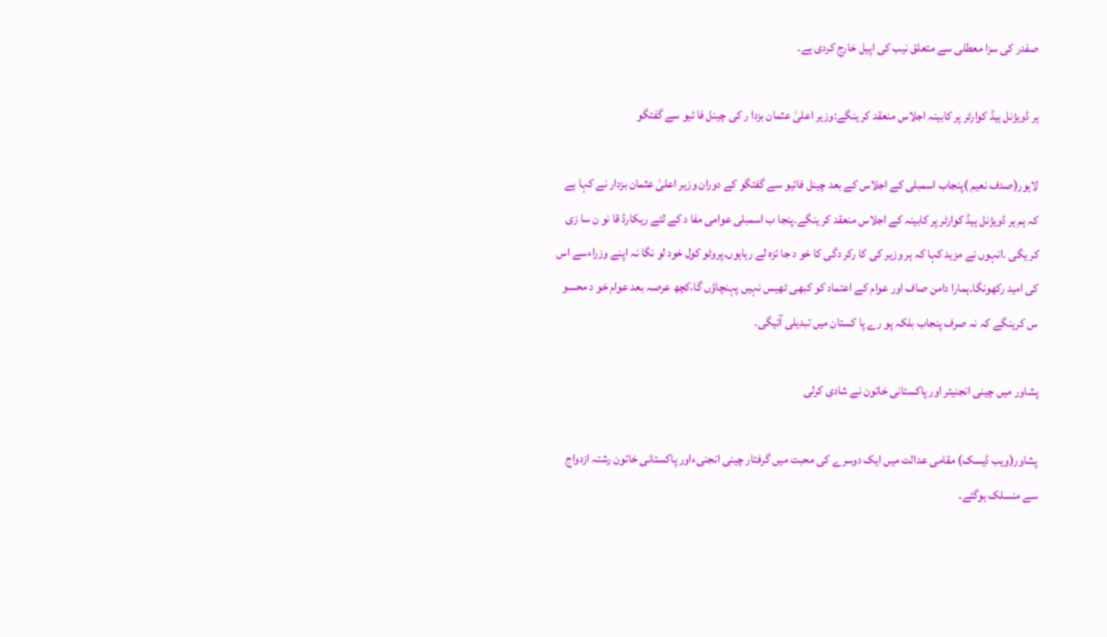صفدر کی سزا معطلی سے متعلق نیب کی اپیل خارج کردی ہے۔

ہر ڈویژنل ہیڈ کوارٹر پر کابینہ اجلاس منعقد کر ینگے:وزیر اعلیٰ عثمان بزدا ر کی چینل فا ئیو سے گفتگو

لاہور(صدف نعیم )پنجاب اسمبلی کے اجلاس کے بعد چینل فائیو سے گفتگو کے دوران وزیر اعلیٰ عثمان بزدار نے کہا ہے کہ ہم ہر ڈویژنل ہیڈ کوارٹر پر کابینہ کے اجلاس منعقد کر ینگے۔پنجا ب اسمبلی عوامی مفا د کے لئے ریکارڈ قا نو ن سا زی کر یگی ۔انہوں نے مزید کہا کہ ہر وزیر کی کا رکر دگی کا خو د جا ئزہ لے رہاہوں۔پروٹو کول خود لو نگا نہ اپنے وزراءسے اس کی امید رکھونگا۔ہمارا دامن صاف اور عوام کے اعتماد کو کبھی ٹھیس نہیں پہنچاؤں گا،کچھ عرصہ بعد عوام خو د محسو س کرینگے کہ نہ صرف پنجاب بلکہ پو رے پا کستان میں تبدیلی آئیگی۔

پشاور میں چینی انجنیئر اور پاکستانی خاتون نے شادی کرلی

پشاور(ویب ڈیسک) مقامی عدالت میں ایک دوسرے کی محبت میں گرفتار چینی انجنیءاور پاکستانی خاتون رشتہ ازدواج سے منسلک ہوگئے۔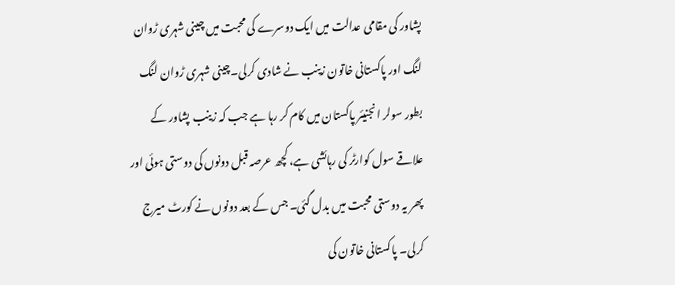پشاور کی مقامی عدالت میں ایک دوسرے کی محبت میں چینی شہری ڑوان لنگ اور پاکستانی خاتون زینب نے شادی کرلی۔چینی شہری ڑوان لنگ بطور سولر انجنیئر پاکستان میں کام کر رہا ہے جب کہ زینب پشاور کے علاقے سول کوارٹر کی رہائشی ہے، کچھ عرصہ قبل دونوں کی دوستی ہوئی اور پھر یہ دوستی محبت میں بدل گئی۔ جس کے بعد دونوں نے کورٹ میرج کرلی۔ پاکستانی خاتون کی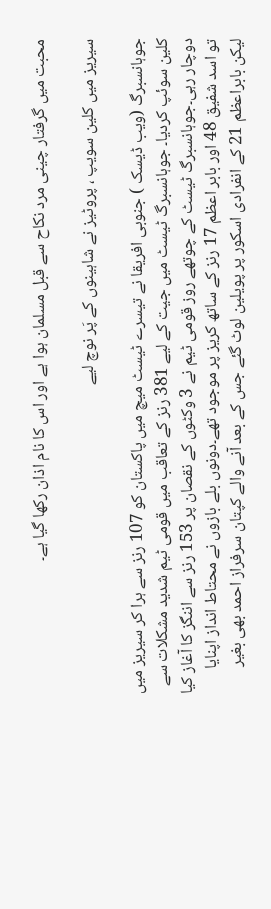محبت میں گرفتار چینی مرد نکاح سے قبل مسلمان ہوا ہے اور اس کا نام اذان رکھا گیا ہے۔

سیریز میں کلین سویپ ، پروٹیز نے شاہینوں کے پَر نوچ لیے

جوہانسبرگ (ویب ڈیسک ) جنوبی افریقا نے تیسرے ٹیسٹ میچ میں پاکستان کو 107 رنز سے ہرا کر سیریز میں کلین سوئپ کردیا۔ جوہانسبرگ ٹیسٹ میں جیت کے لیے 381 رنز کے تعاقب میں قومی ٹیم شدید مشکلات سے دوچار رہی۔جوہانسبرگ ٹیسٹ کے چوتھے روز قومی ٹیم نے 3 وکٹوں کے نقصان پر 153 رنز سے اننگز کا آغاز کیا تو اسد شفیق 48 اور بابر اعظم 17 رنز کے ساتھ کریز پر موجود تھے۔دونوں بلے بازوں نے محتاط انداز اپنایا لیکن بابراعظم 21 کے انفرادی اسکور پر پویلین لوٹ گئے جس کے بعد آنے والے کپتان سرفراز احمد بھی بغیر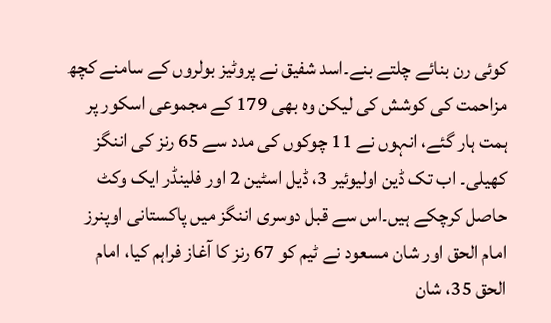کوئی رن بنائے چلتے بنے۔اسد شفیق نے پروٹیز بولروں کے سامنے کچھ مزاحمت کی کوشش کی لیکن وہ بھی 179 کے مجموعی اسکور پر ہمت ہار گئے، انہوں نے 11 چوکوں کی مدد سے 65 رنز کی اننگز کھیلی۔ اب تک ڈین اولیوئیر 3، ڈیل اسٹین 2 اور فلینڈر ایک وکٹ حاصل کرچکے ہیں۔اس سے قبل دوسری اننگز میں پاکستانی اوپنرز امام الحق اور شان مسعود نے ٹیم کو 67 رنز کا آغاز فراہم کیا، امام الحق 35، شان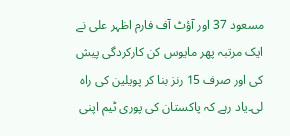مسعود 37 اور آؤٹ آف فارم اظہر علی نے ایک مرتبہ پھر مایوس کن کارکردگی پیش کی اور صرف 15 رنز بنا کر پویلین کی راہ لی۔یاد رہے کہ پاکستان کی پوری ٹیم اپنی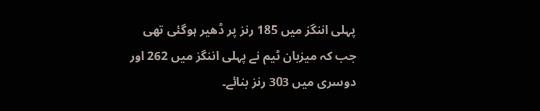پہلی اننگز میں 185 رنز پر ڈھیر ہوگئی تھی جب کہ میزبان ٹیم نے پہلی اننگز میں 262 اور دوسری میں 303 رنز بنائے۔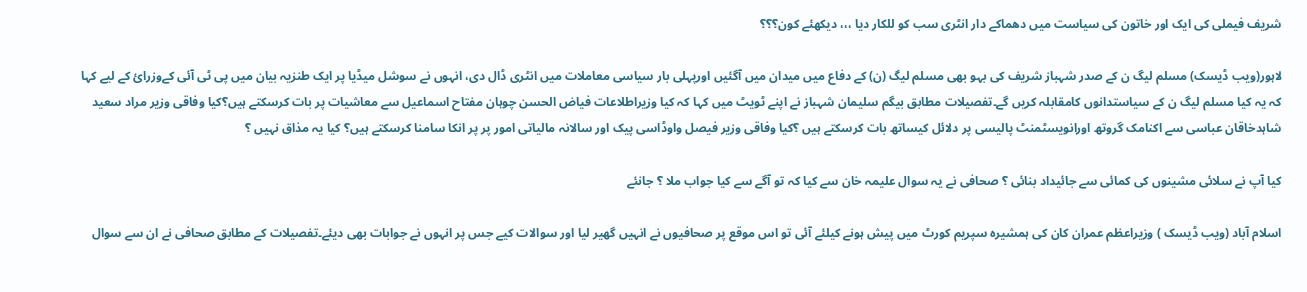شریف فیملی کی ایک اور خاتون کی سیاست میں دھماکے دار انٹری سب کو للکار دیا ،،، دیکھئے کون؟؟؟

لاہور(ویب ڈیسک) مسلم لیگ ن کے صدر شہباز شریف کی بہو بھی مسلم لیگ (ن) کے دفاع میں میدان میں آگئیں اورپہلی بار سیاسی معاملات میں انٹری ڈال دی، انہوں نے سوشل میڈیا پر ایک طنزیہ بیان میں پی ٹی آئی کےوزرائ کے لیے کہا کہ یہ کیا مسلم لیگ ن کے سیاستدانوں کامقابلہ کریں گے۔تفصیلات مطابق بیگم سلیمان شہباز نے اپنے ٹویٹ میں کہا کہ کیا وزیراطلاعات فیاض الحسن چوہان مفتاح اسماعیل سے معاشیات پر بات کرسکتے ہیں؟کیا وفاقی وزیر مراد سعید شاہدخاقان عباسی سے اکنامک گروتھ اورانویسٹمنٹ پالیسی پر دلائل کیساتھ بات کرسکتے ہیں ؟کیا وفاقی وزیر فیصل واوڈاسی پیک اور سالانہ مالیاتی امور پر پر انکا سامنا کرسکتے ہیں؟ کیا یہ مذاق نہیں ؟

کیا آپ نے سلائی مشینوں کی کمائی سے جائیداد بنائی ؟ صحافی نے یہ سوال علیمہ خان سے کیا کہ تو آگے سے کیا جواب ملا ؟ جانئے

اسلام آباد (ویب ڈیسک ) وزیراعظم عمران کان کی ہمشیرہ سپریم کورٹ میں پیش ہونے کیلئے آئی تو اس موقع پر صحافیوں نے انہیں گھیر لیا اور سوالات کیے جس پر انہوں نے جوابات بھی دیئے۔تفصیلات کے مطابق صحافی نے ان سے سوال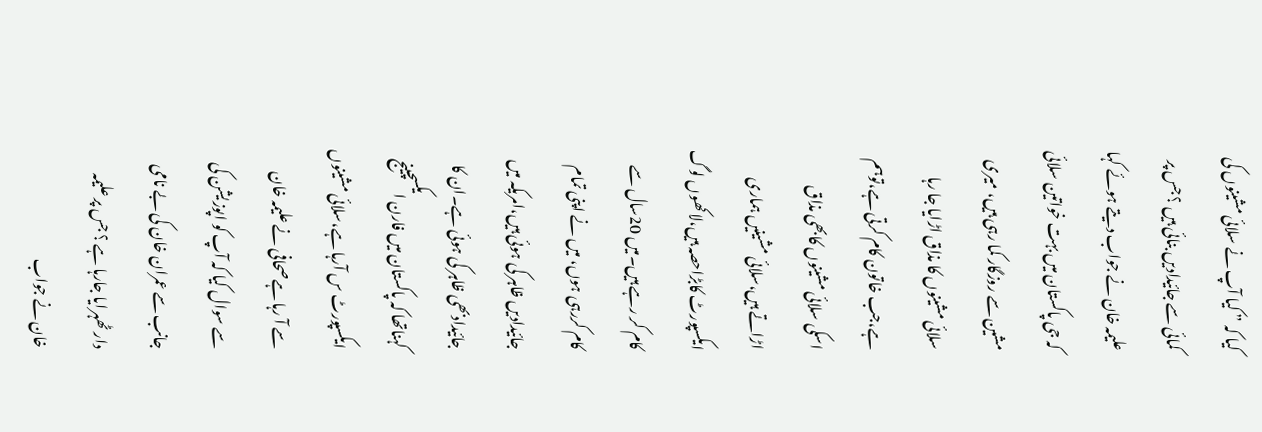کیا کہ ” کیا آپ نے سلائی مشینوں کی کمائی سے جائیدادیں بنائی ہیں ؟ جس پر علیمہ خان نے جواب دیتے ہوئے کہا کہ جی پاکستان میں بہت خواتین سلائی مشین سے روزگار کما رہی ہیں، میری سلائی مشینوں کا مذاق اڑایا جا رہا ہے،جب خاتون کام کرتی ہے،توہم اسکی سلائی مشینوں کابھی مذاق اڑاتے ہیں،سلائی مشینیں ہماری ایکسپورٹ کابڑاحصہ ہیں،لاکھوں لوگ کام کر رہے ہیں۔میں 20سال سے کام کررہی ہوں، میں نے اپنی تمام جائیدادیں ظاہر کی ہوئی ہیں،امریکہ میں جائیدادبھی ظاہر کی ہوئی ہے۔ان کا کہناتھا کہ پاکستان میں فارن ایکسچینج ایکسپورٹ س آرہا ہے،سلائی مشینوں سے آ رہا ہےصحافی نے علیمہ خان سے سوال کیا کہ آپ کو اپوزیشن کی جانب سے عمران خان کی بے نامی دار ٹھہرایا جارہا ہے ؟ جس پر علیمہ خان نے جواب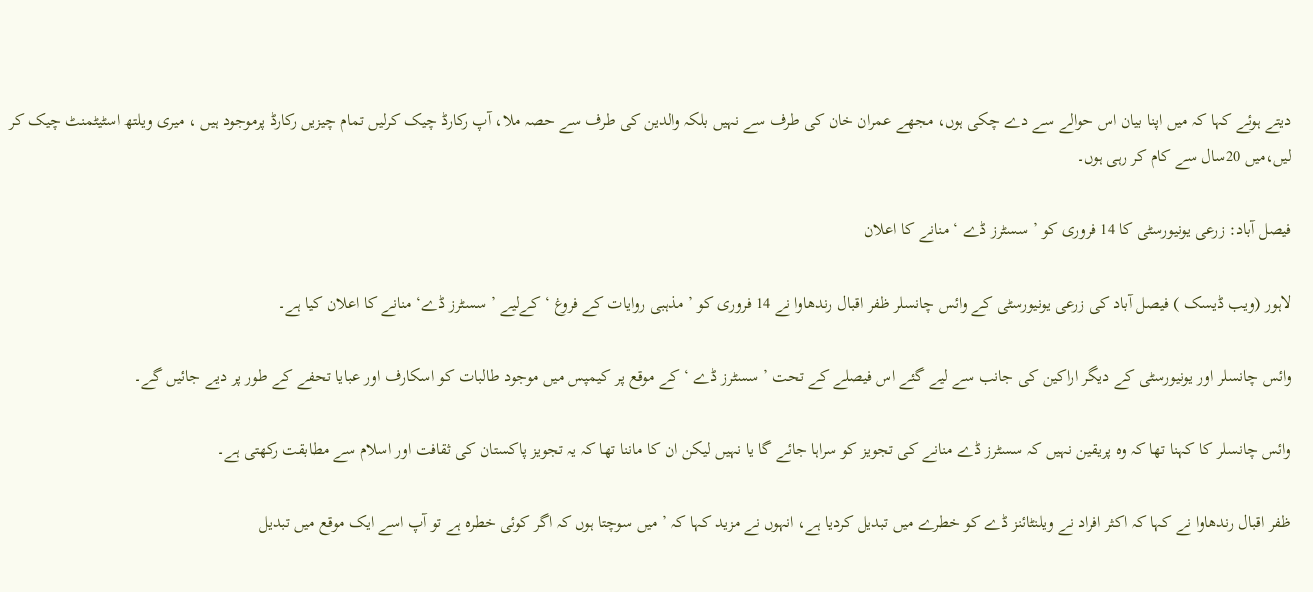دیتے ہوئے کہا کہ میں اپنا بیان اس حوالے سے دے چکی ہوں، مجھے عمران خان کی طرف سے نہیں بلکہ والدین کی طرف سے حصہ ملا، آپ رکارڈ چیک کرلیں تمام چیزیں رکارڈ پرموجود ہیں ، میری ویلتھ اسٹیٹمنٹ چیک کر لیں،میں 20سال سے کام کر رہی ہوں۔

فیصل آباد: زرعی یونیورسٹی کا 14 فروری کو ’ سسٹرز ڈے ‘ منانے کا اعلان

لاہور (ویب ڈیسک ) فیصل آباد کی زرعی یونیورسٹی کے وائس چانسلر ظفر اقبال رندھاوا نے 14 فروری کو ’ مذہبی روایات کے فروغ ‘ کےلیے ’ سسٹرز ڈے‘ منانے کا اعلان کیا ہے۔

وائس چانسلر اور یونیورسٹی کے دیگر اراکین کی جانب سے لیے گئے اس فیصلے کے تحت ’ سسٹرز ڈے ‘ کے موقع پر کیمپس میں موجود طالبات کو اسکارف اور عبایا تحفے کے طور پر دیے جائیں گے۔

وائس چانسلر کا کہنا تھا کہ وہ پریقین نہیں کہ سسٹرز ڈے منانے کی تجویز کو سراہا جائے گا یا نہیں لیکن ان کا ماننا تھا کہ یہ تجویز پاکستان کی ثقافت اور اسلام سے مطابقت رکھتی ہے۔

ظفر اقبال رندھاوا نے کہا کہ اکثر افراد نے ویلنٹائنز ڈے کو خطرے میں تبدیل کردیا ہے، انہوں نے مزید کہا کہ ’ میں سوچتا ہوں کہ اگر کوئی خطرہ ہے تو آپ اسے ایک موقع میں تبدیل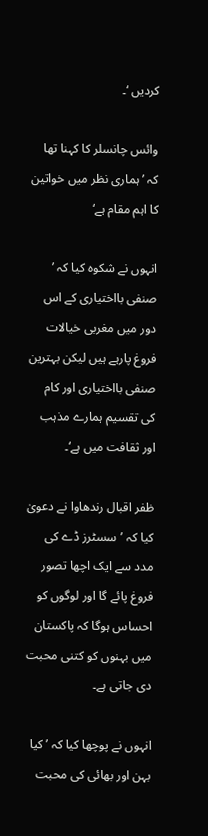کردیں ‘۔

وائس چانسلر کا کہنا تھا کہ ’ ہماری نظر میں خواتین کا اہم مقام ہے‘

انہوں نے شکوہ کیا کہ ’ صنفی بااختیاری کے اس دور میں مغربی خیالات فروغ پارہے ہیں لیکن بہترین صنفی بااختیاری اور کام کی تقسیم ہمارے مذہب اور ثقافت میں ہے‘۔

ظفر اقبال رندھاوا نے دعویٰ کیا کہ ’سسٹرز ڈے کی مدد سے ایک اچھا تصور فروغ پائے گا اور لوگوں کو احساس ہوگا کہ پاکستان میں بہنوں کو کتنی محبت دی جاتی ہے۔

انہوں نے پوچھا کیا کہ ’ کیا بہن اور بھائی کی محبت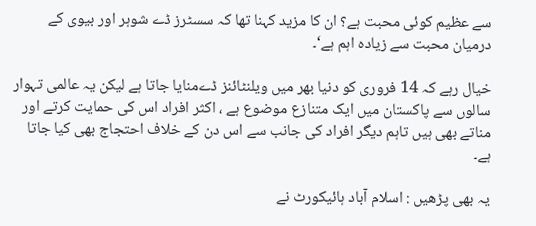سے عظیم کوئی محبت ہے؟ ان کا مزید کہنا تھا کہ سسٹرز ڈے شوہر اور بیوی کے درمیان محبت سے زیادہ اہم ہے‘۔

خیال رہے کہ 14 فروری کو دنیا بھر میں ویلنٹائنز ڈےمنایا جاتا ہے لیکن یہ عالمی تہوار سالوں سے پاکستان میں ایک متنازع موضوع ہے ، اکثر افراد اس کی حمایت کرتے اور مناتے بھی ہیں تاہم دیگر افراد کی جانب سے اس دن کے خلاف احتجاج بھی کیا جاتا ہے۔

یہ بھی پڑھیں : اسلام آباد ہائیکورٹ نے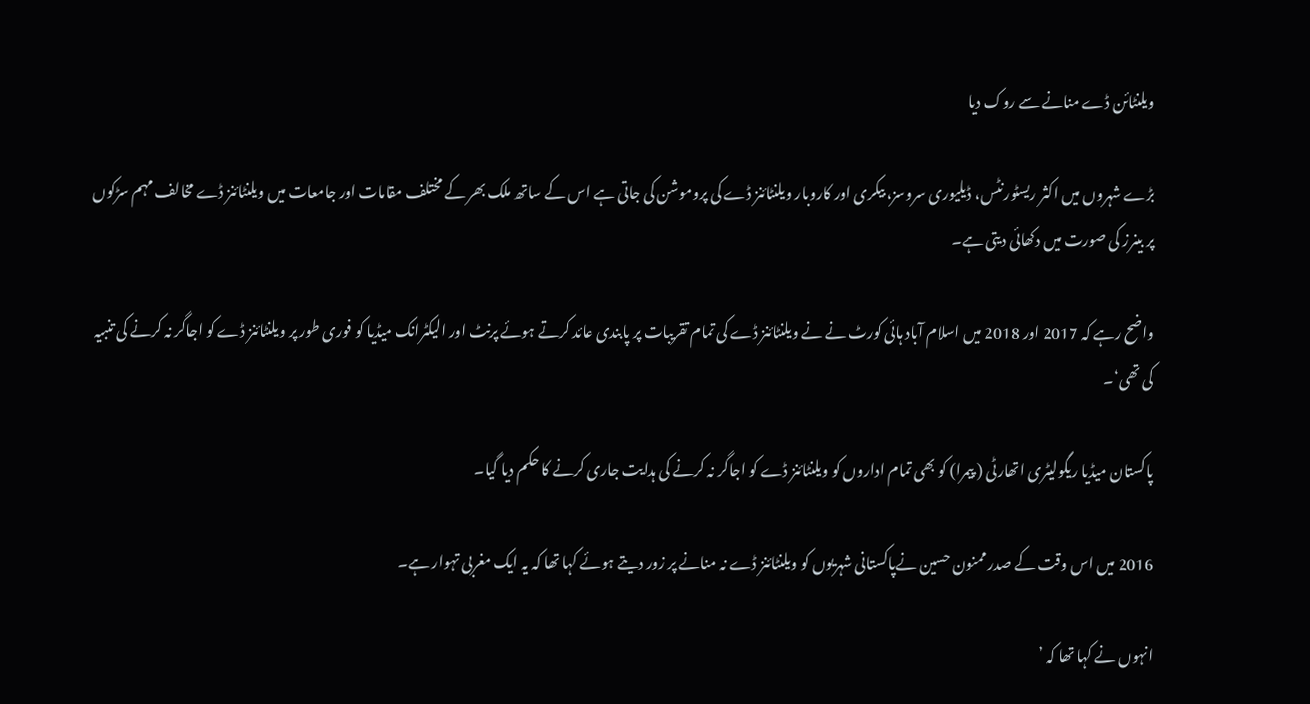ویلنٹائن ڈے منانے سے روک دیا

بڑے شہروں میں اکثر ریسٹورنٹس، ڈیلیوری سروسز، بیکری اور کاروبار ویلنٹائنز ڈے کی پروموشن کی جاتی ہے اس کے ساتھ ملک بھر کے مختلف مقامات اور جامعات میں ویلنٹائنز ڈے مخالف مہم سڑکوں پر بینرز کی صورت میں دکھائی دیتی ہے۔

واضح رہے کہ 2017 اور 2018 میں اسلام آباد ہائی کورٹ نے نے ویلنٹائنز ڈے کی تمام تقریبات پر پابندی عائد کرتے ہوئے پرنٹ اور الیکٹرانک میڈیا کو فوری طور پر ویلنٹائنز ڈے کو اجاگر نہ کرنے کی تنبیہ کی تھی‘۔

پاکستان میڈیا ریگولیٹری اتھارٹی ( پیمرا) کو بھی تمام اداروں کو ویلنٹائنز ڈے کو اجاگر نہ کرنے کی ہدایت جاری کرنے کا حکم دیا گیا۔

2016 میں اس وقت کے صدر ممنون حسین نےپاکستانی شہریوں کو ویلنٹائنز ڈے نہ منانے پر زور دیتے ہوئے کہا تھا کہ یہ ایک مغربی تہوار ہے۔

انہوں نے کہا تھا کہ ’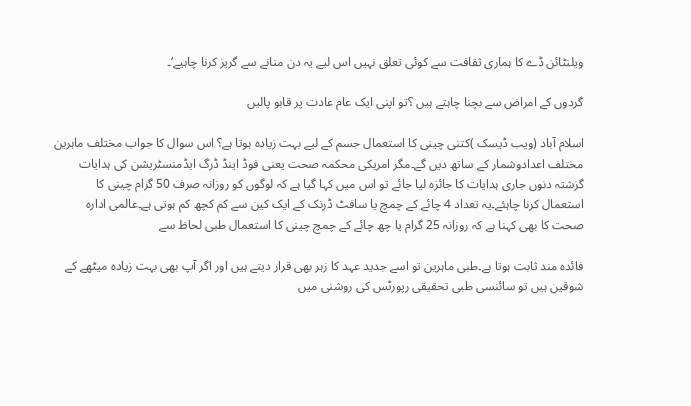ویلنٹائن ڈے کا ہماری ثقافت سے کوئی تعلق نہیں اس لیے یہ دن منانے سے گریز کرنا چاہیے‘۔

گردوں کے امراض سے بچنا چاہتے ہیں ؟تو اپنی ایک عام عادت پر قابو پالیں

اسلام آباد (ویب ڈیسک )کتنی چینی کا استعمال جسم کے لیے بہت زیادہ ہوتا ہے؟ اس سوال کا جواب مختلف ماہرین مختلف اعدادوشمار کے ساتھ دیں گے۔مگر امریکی محکمہ صحت یعنی فوڈ اینڈ ڈرگ ایڈمنسٹریشن کی ہدایات گزشتہ دنوں جاری ہدایات کا جائزہ لیا جائے تو اس میں کہا گیا ہے کہ لوگوں کو روزانہ صرف 50 گرام چینی کا استعمال کرنا چاہئے۔یہ تعداد 4 چائے کے چمچ یا سافٹ ڈرنک کے ایک کین سے کم کچھ کم ہوتی ہے۔عالمی ادارہ صحت کا بھی کہنا ہے کہ روزانہ 25 گرام یا چھ چائے کے چمچ چینی کا استعمال طبی لحاظ سے

فائدہ مند ثابت ہوتا ہے۔طبی ماہرین تو اسے جدید عہد کا زہر بھی قرار دیتے ہیں اور اگر آپ بھی بہت زیادہ میٹھے کے شوقین ہیں تو سائنسی طبی تحقیقی رپورٹس کی روشنی میں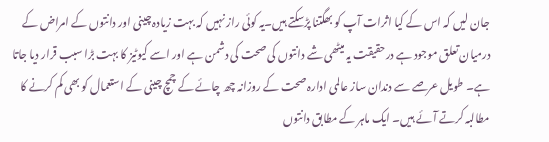جان لیں کہ اس کے کیا اثرات آپ کو بھگتنا پڑسکتے ہیں۔یہ کوئی راز نہیں کہ بہت زیادہ چینی اور دانتوں کے امراض کے درمیان تعلق موجود ہے درحقیقت یہ میٹھی شے دانتوں کی صحت کی دشمن ہے اور اسے کیوٹیز کا بہت بڑا سبب قرار دیا جاتا ہے۔ طویل عرصے سے دندان ساز عالمی ادارہ صحت کے روزانہ چھ چائے کے چمچ چینی کے استعمال کو بھی کم کرنے کا مطالبہ کرتے آئے ہیں۔ ایک ماہر کے مطابق دانتوں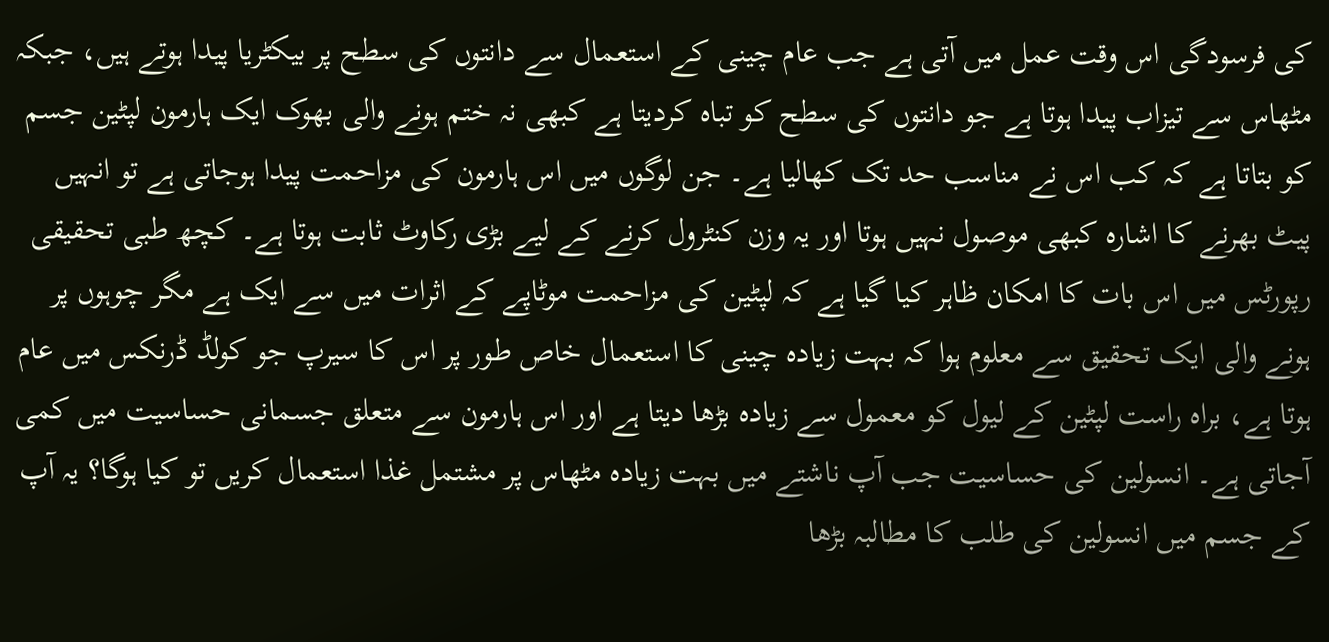کی فرسودگی اس وقت عمل میں آتی ہے جب عام چینی کے استعمال سے دانتوں کی سطح پر بیکٹریا پیدا ہوتے ہیں، جبکہ مٹھاس سے تیزاب پیدا ہوتا ہے جو دانتوں کی سطح کو تباہ کردیتا ہے کبھی نہ ختم ہونے والی بھوک ایک ہارمون لپٹین جسم کو بتاتا ہے کہ کب اس نے مناسب حد تک کھالیا ہے۔ جن لوگوں میں اس ہارمون کی مزاحمت پیدا ہوجاتی ہے تو انہیں پیٹ بھرنے کا اشارہ کبھی موصول نہیں ہوتا اور یہ وزن کنٹرول کرنے کے لیے بڑی رکاوٹ ثابت ہوتا ہے۔ کچھ طبی تحقیقی رپورٹس میں اس بات کا امکان ظاہر کیا گیا ہے کہ لپٹین کی مزاحمت موٹاپے کے اثرات میں سے ایک ہے مگر چوہوں پر ہونے والی ایک تحقیق سے معلوم ہوا کہ بہت زیادہ چینی کا استعمال خاص طور پر اس کا سیرپ جو کولڈ ڈرنکس میں عام ہوتا ہے، براہ راست لپٹین کے لیول کو معمول سے زیادہ بڑھا دیتا ہے اور اس ہارمون سے متعلق جسمانی حساسیت میں کمی آجاتی ہے۔ انسولین کی حساسیت جب آپ ناشتے میں بہت زیادہ مٹھاس پر مشتمل غذا استعمال کریں تو کیا ہوگا؟ یہ آپ کے جسم میں انسولین کی طلب کا مطالبہ بڑھا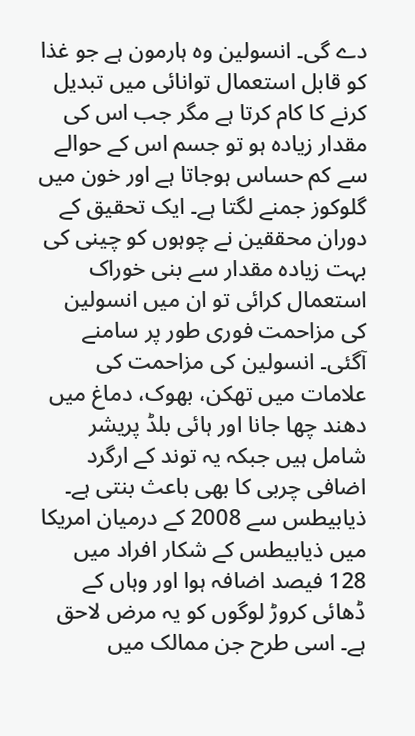دے گی۔ انسولین وہ ہارمون ہے جو غذا کو قابل استعمال توانائی میں تبدیل کرنے کا کام کرتا ہے مگر جب اس کی مقدار زیادہ ہو تو جسم اس کے حوالے سے کم حساس ہوجاتا ہے اور خون میں گلوکوز جمنے لگتا ہے۔ ایک تحقیق کے دوران محققین نے چوہوں کو چینی کی بہت زیادہ مقدار سے بنی خوراک استعمال کرائی تو ان میں انسولین کی مزاحمت فوری طور پر سامنے آگئی۔ انسولین کی مزاحمت کی علامات میں تھکن، بھوک، دماغ میں دھند چھا جانا اور ہائی بلڈ پریشر شامل ہیں جبکہ یہ توند کے ارگرد اضافی چربی کا بھی باعث بنتی ہے۔ ذیابیطس سے 2008 کے درمیان امریکا میں ذیابیطس کے شکار افراد میں 128 فیصد اضافہ ہوا اور وہاں کے ڈھائی کروڑ لوگوں کو یہ مرض لاحق ہے۔ اسی طرح جن ممالک میں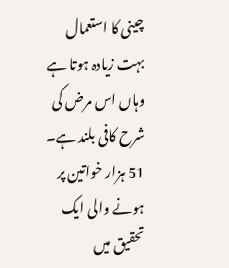چینی کا استعمال بہت زیادہ ہوتا ہے وہاں اس مرض کی شرح کافی بلند ہے۔ 51 ہزار خواتین پر ہونے والی ایک تحقیق میں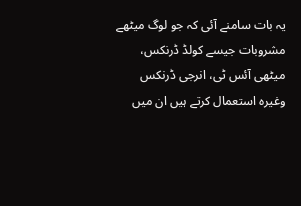یہ بات سامنے آئی کہ جو لوگ میٹھے مشروبات جیسے کولڈ ڈرنکس، میٹھی آئس ٹی، انرجی ڈرنکس وغیرہ استعمال کرتے ہیں ان میں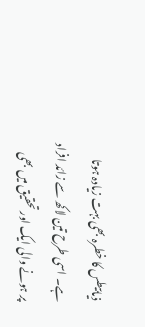ذیابیطس کا خطرہ بھی بہت زیادہ ہوتا ہے۔ اسی طرح تین لاکھ سے زائد افراد پر ہونے والی ایک اور تحقیق میں بھی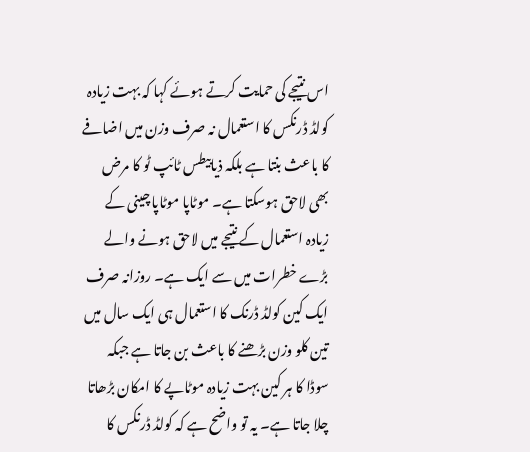اس نتیجے کی حمایت کرتے ہوئے کہا کہ بہت زیادہ کولڈ ڈرنکس کا استعمال نہ صرف وزن میں اضافے کا باعث بنتا ہے بلکہ ذیابیطس ٹائپ ٹو کا مرض بھی لاحق ہوسکتا ہے۔ موٹاپا موٹاپا چینی کے زیادہ استعمال کے نتیجے میں لاحق ہونے والے بڑے خطرات میں سے ایک ہے۔ روزانہ صرف ایک کین کولڈ ڈرنک کا استعمال ہی ایک سال میں تین کلو وزن بڑھنے کا باعث بن جاتا ہے جبکہ سوڈا کا ہر کین بہت زیادہ موٹاپے کا امکان بڑھاتا چلا جاتا ہے۔ یہ تو واضح ہے کہ کولڈ ڈرنکس کا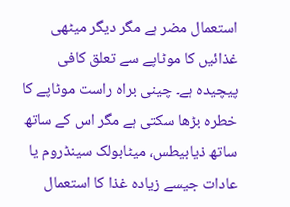استعمال مضر ہے مگر دیگر میٹھی غذائیں کا موٹاپے سے تعلق کافی پیچیدہ ہے۔ چینی براہ راست موٹاپے کا خطرہ بڑھا سکتی ہے مگر اس کے ساتھ ساتھ ذیابیطس، میٹابولک سینڈروم یا عادات جیسے زیادہ غذا کا استعمال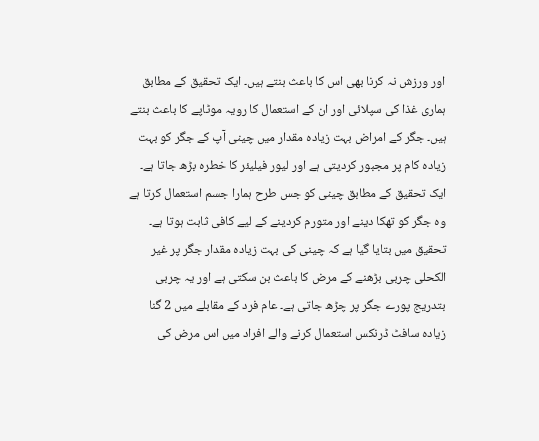اور ورزش نہ کرنا بھی اس کا باعث بنتے ہیں۔ ایک تحقیق کے مطابق ہماری غذا کی سپلائی اور ان کے استعمال کا رویہ موٹاپے کا باعث بنتے ہیں۔ جگر کے امراض بہت زیادہ مقدار میں چینی آپ کے جگر کو بہت زیادہ کام پر مجبور کردیتی ہے اور لیور فیلیئر کا خطرہ بڑھ جاتا ہے۔ ایک تحقیق کے مطابق چینی کو جس طرح ہمارا جسم استعمال کرتا ہے وہ جگر کو تھکا دینے اور متورم کردینے کے لیے کافی ثابت ہوتا ہے۔ تحقیق میں بتایا گیا ہے کہ چینی کی بہت زیادہ مقدار جگر پر غیر الکحلی چربی بڑھنے کے مرض کا باعث بن سکتی ہے اور یہ چربی بتدریج پورے جگر پر چڑھ جاتی ہے۔ عام فرد کے مقابلے میں 2 گنا زیادہ سافٹ ڈرنکس استعمال کرنے والے افراد میں اس مرض کی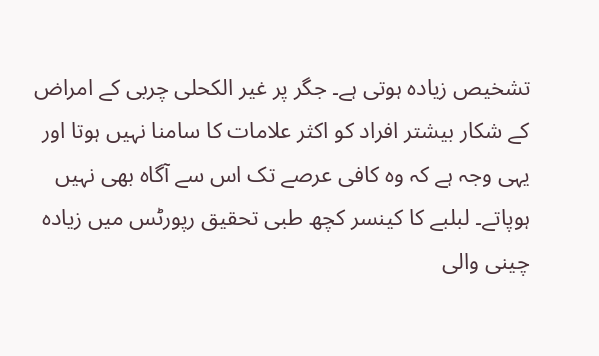تشخیص زیادہ ہوتی ہے۔ جگر پر غیر الکحلی چربی کے امراض کے شکار بیشتر افراد کو اکثر علامات کا سامنا نہیں ہوتا اور یہی وجہ ہے کہ وہ کافی عرصے تک اس سے آگاہ بھی نہیں ہوپاتے۔ لبلبے کا کینسر کچھ طبی تحقیق رپورٹس میں زیادہ چینی والی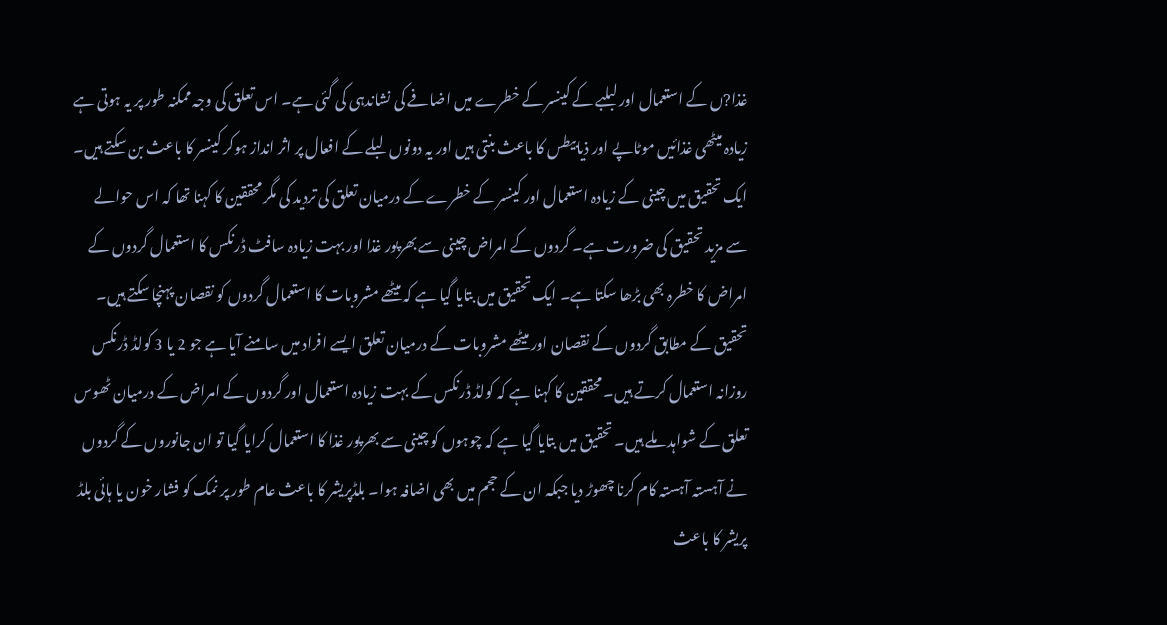غذا?ں کے استعمال اور لبلبے کے کینسر کے خطرے میں اضافے کی نشاندہی کی گئی ہے۔ اس تعلق کی وجہ ممکنہ طور پر یہ ہوتی ہے زیادہ میٹھی غذائیں موٹاپے اور ذیابیطس کا باعث بنتی ہیں اور یہ دونوں لبلے کے افعال پر اثر انداز ہوکر کینسر کا باعث بن سکتے ہیں۔ ایک تحقیق میں چینی کے زیادہ استعمال اور کینسر کے خطرے کے درمیان تعلق کی تردید کی مگر محققین کا کہنا تھا کہ اس حوالے سے مزید تحقیق کی ضرورت ہے۔ گردوں کے امراض چینی سے بھرپور غذا اور بہت زیادہ سافٹ ڈرنکس کا استعمال گردوں کے امراض کا خطرہ بھی بڑھا سکتا ہے۔ ایک تحقیق میں بتایا گیا ہے کہ میٹھے مشروبات کا استعمال گردوں کو نقصان پہنچا سکتے ہیں۔ تحقیق کے مطابق گردوں کے نقصان اور میٹھے مشروبات کے درمیان تعلق ایسے افراد میں سامنے آیا ہے جو 2 یا 3 کولڈ ڈرنکس روزانہ استعمال کرتے ہیں۔ محققین کا کہنا ہے کہ کولڈ ڈرنکس کے بہت زیادہ استعمال اور گردوں کے امراض کے درمیان ٹھوس تعلق کے شواہد ملے ہیں۔ تحقیق میں بتایا گیا ہے کہ چوہوں کو چینی سے بھرپور غذا کا استعمال کرایا گیا تو ان جانوروں کے گردوں نے آہستہ آہستہ کام کرنا چھوڑ دیا جبکہ ان کے حجم میں بھی اضافہ ہوا۔ بلڈپریشر کا باعث عام طور پر نمک کو فشار خون یا ہائی بلڈ پریشر کا باعث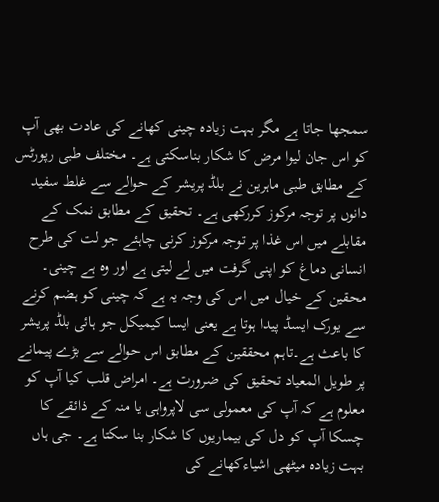سمجھا جاتا ہے مگر بہت زیادہ چینی کھانے کی عادت بھی آپ کو اس جان لیوا مرض کا شکار بناسکتی ہے۔ مختلف طبی رپورٹس کے مطابق طبی ماہرین نے بلڈ پریشر کے حوالے سے غلط سفید دانوں پر توجہ مرکوز کررکھی ہے۔ تحقیق کے مطابق نمک کے مقابلے میں اس غذا پر توجہ مرکوز کرنی چاہئے جو لت کی طرح انسانی دماغ کو اپنی گرفت میں لے لیتی ہے اور وہ ہے چینی۔ محقین کے خیال میں اس کی وجہ یہ ہے کہ چینی کو ہضم کرنے سے یورک ایسڈ پیدا ہوتا ہے یعنی ایسا کیمیکل جو ہائی بلڈ پریشر کا باعث ہے۔تاہم محققین کے مطابق اس حوالے سے بڑے پیمانے پر طویل المعیاد تحقیق کی ضرورت ہے۔ امراض قلب کیا آپ کو معلوم ہے کہ آپ کی معمولی سی لاپرواہی یا منہ کے ذائقے کا چسکا آپ کو دل کی بیماریوں کا شکار بنا سکتا ہے۔ جی ہاں بہت زیادہ میٹھی اشیاءکھانے کی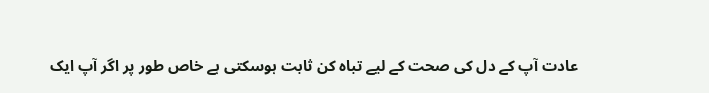عادت آپ کے دل کی صحت کے لیے تباہ کن ثابت ہوسکتی ہے خاص طور پر اگر آپ ایک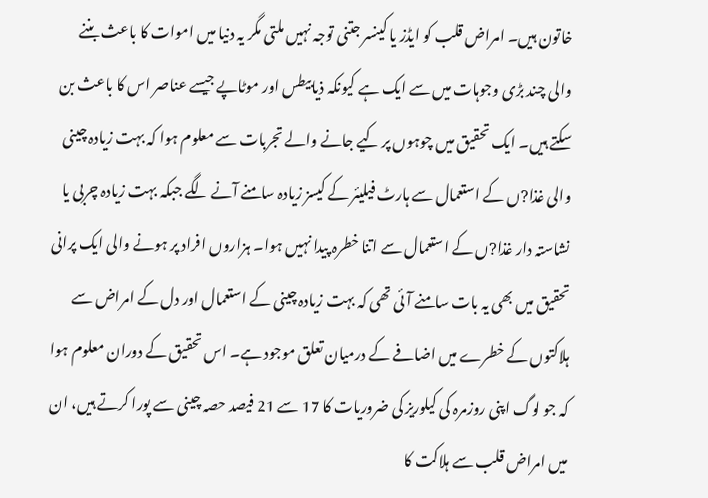خاتون ہیں۔ امراض قلب کو ایڈز یا کینسر جتنی توجہ نہیں ملتی مگر یہ دنیا میں اموات کا باعث بننے والی چند بڑی وجوہات میں سے ایک ہے کیونکہ ذیابیطس اور موٹاپے جیسے عناصر اس کا باعث بن سکتے ہیں۔ ایک تحقیق میں چوہوں پر کیے جانے والے تجربات سے معلوم ہوا کہ بہت زیادہ چینی والی غذا?ں کے استعمال سے ہارٹ فیلیئر کے کیسز زیادہ سامنے آنے لگے جبکہ بہت زیادہ چربی یا نشاستہ دار غذا?ں کے استعمال سے اتنا خطرہ پیدا نہیں ہوا۔ ہزاروں افراد پر ہونے والی ایک پرانی تحقیق میں بھی یہ بات سامنے آئی تھی کہ بہت زیادہ چینی کے استعمال اور دل کے امراض سے ہلاکتوں کے خطرے میں اضافے کے درمیان تعلق موجود ہے۔ اس تحقیق کے دوران معلوم ہوا کہ جو لوگ اپنی روزمرہ کی کیلوریز کی ضروریات کا 17 سے 21 فیصد حصہ چینی سے پورا کرتے ہیں، ان میں امراض قلب سے ہلاکت کا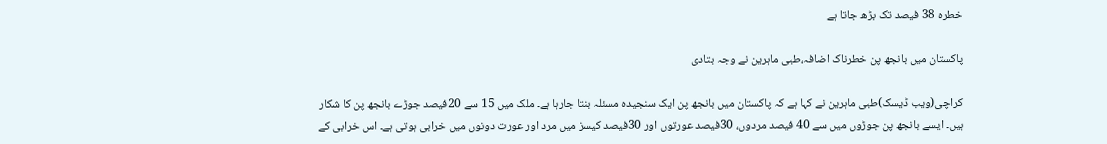خطرہ 38 فیصد تک بڑھ جاتا ہے

پاکستان میں بانجھ پن خطرناک اضافہ،طبی ماہرین نے وجہ بتادی

کراچی(ویب ڈیسک)طبی ماہرین نے کہا ہے کہ پاکستان میں بانجھ پن ایک سنجیدہ مسئلہ بنتا جارہا ہے۔ ملک میں 15 سے 20فیصد جوڑے بانجھ پن کا شکار ہیں۔ ایسے بانجھ پن جوڑوں میں سے 40 فیصد مردوں، 30فیصد عورتوں اور 30فیصد کیسز میں مرد اور عورت دونوں میں خرابی ہوتی ہے۔ اس خرابی کے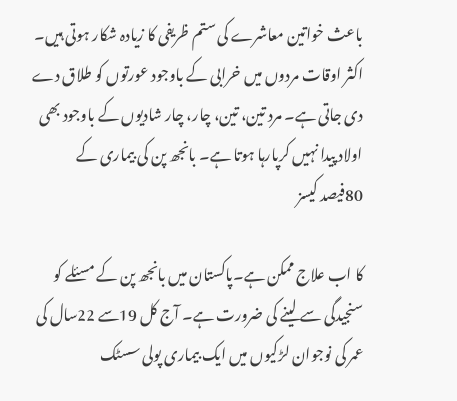باعث خواتین معاشرے کی ستم ظریفی کا زیادہ شکار ہوتی ہیں۔ اکثر اوقات مردوں میں خرابی کے باوجود عورتوں کو طلاق دے دی جاتی ہے۔ مرد تین، تین، چار، چار شادیوں کے باوجود بھی اولاد پیدا نہیں کرپارہا ہوتا ہے۔ بانجھ پن کی بیماری کے 80فیصد کیسز

کا اب علاج ممکن ہے۔پاکستان میں بانجھ پن کے مسئلے کو سنجیدگی سے لینے کی ضرورت ہے۔ آج کل 19سے 22سال کی عمر کی نوجوان لڑکیوں میں ایک بیماری پولی سسٹک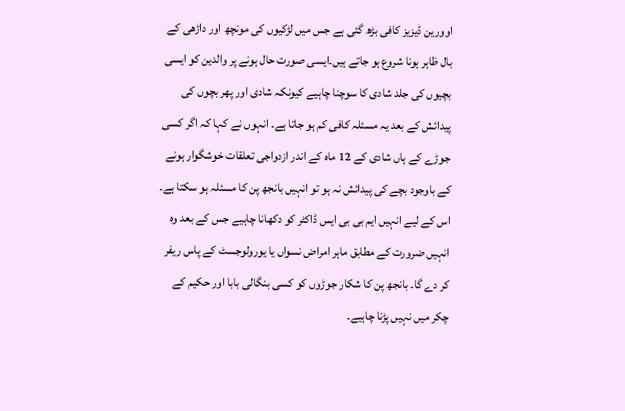اوورین ڈیزیز کافی بڑھ گئی ہے جس میں لڑکیوں کی مونچھ اور داڑھی کے بال ظاہر ہونا شروع ہو جاتے ہیں۔ایسی صورت حال ہونے پر والدین کو ایسی بچیوں کی جلد شادی کا سوچنا چاہیے کیونکہ شادی اور پھر بچوں کی پیدائش کے بعد یہ مسئلہ کافی کم ہو جاتا ہے۔ انہوں نے کہا کہ اگر کسی جوڑے کے ہاں شادی کے 12 ماہ کے اندر ازدواجی تعلقات خوشگوار ہونے کے باوجود بچے کی پیدائش نہ ہو تو انہیں بانجھ پن کا مسئلہ ہو سکتا ہے۔ اس کے لیے انہیں ایم بی بی ایس ڈاکٹر کو دکھانا چاہیے جس کے بعد وہ انہیں ضرورت کے مطابق ماہر امراض نسواں یا یورولوجسٹ کے پاس ریفر کر دے گا۔ بانجھ پن کا شکار جوڑوں کو کسی بنگالی بابا اور حکیم کے چکر میں نہیں پڑنا چاہیے۔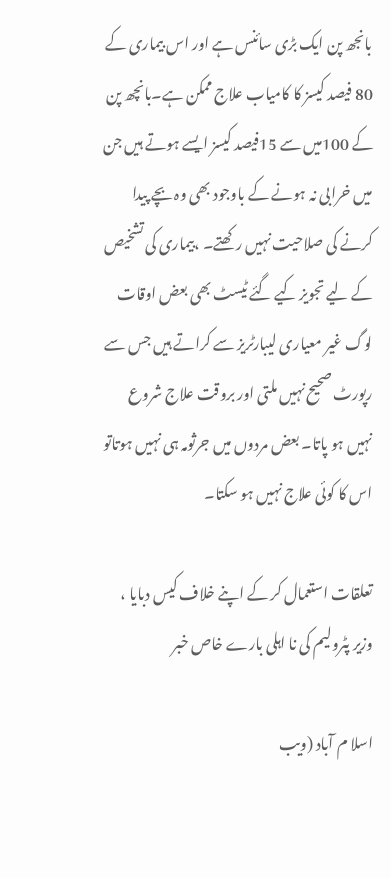بانجھ پن ایک بڑی سائنس ہے اور اس بیماری کے 80 فیصد کیسز کا کامیاب علاج ممکن ہے۔بانچھ پن کے 100میں سے 15فیصد کیسز ایسے ہوتے ہیں جن میں خرابی نہ ہونے کے باوجود بھی وہ بچے پیدا کرنے کی صلاحیت نہیں رکھتے۔ ،بیماری کی تشخیص کے لیے تجویز کیے گئے ٹیسٹ بھی بعض اوقات لوگ غیر معیاری لیبارٹریز سے کراتے ہیں جس سے رپورٹ صحیح نہیں ملتی اور بروقت علاج شروع نہیں ہو پاتا۔ بعض مردوں میں جرثومہ ہی نہیں ہوتاتو اس کا کوئی علاج نہیں ہو سکتا۔

تعلقات استعمال کر کے اپنے خلاف کیس دبایا ، وزیر پٹرولیم کی نا اہلی بارے خاص خبر

اسلا م آباد (ویب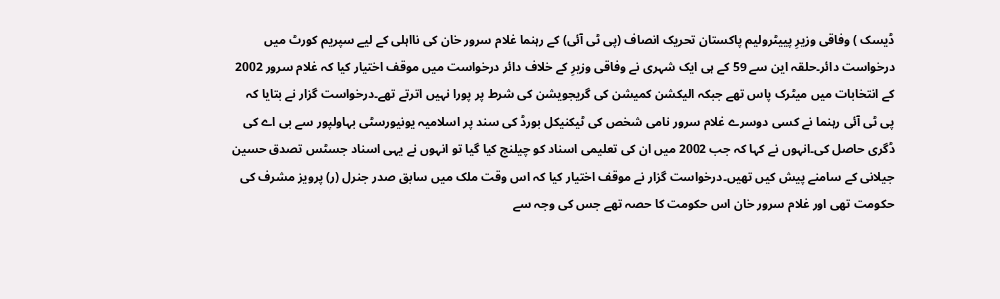ڈیسک ) وفاقی وزیرِ پییٹرولیم پاکستان تحریک انصاف (پی ٹی آئی) کے رہنما غلام سرور خان کی نااہلی کے لیے سپریم کورٹ میں درخواست دائر۔حلقہ این سے 59 کے ہی ایک شہری نے وفاقی وزیرِ کے خلاف دائر درخواست میں موقف اختیار کیا کہ غلام سرور 2002 کے انتخابات میں میٹرک پاس تھے جبکہ الیکشن کمیشن کی گریجویشن کی شرط پر پورا نہیں اترتے تھے۔درخواست گزار نے بتایا کہ پی ٹی آئی رہنما نے کسی دوسرے غلام سرور نامی شخص کی ٹیکنیکل بورڈ کی سند پر اسلامیہ یونیورسٹی بہاولپور سے بی اے کی ڈگری حاصل کی۔انہوں نے کہا کہ جب 2002 میں ان کی تعلیمی اسناد کو چیلنج کیا گیا تو انہوں نے یہی اسناد جسٹس تصدق حسین جیلانی کے سامنے پیش کیں تھیں۔درخواست گزار نے موقف اختیار کیا کہ اس وقت ملک میں سابق صدر جنرل (ر) پرویز مشرف کی حکومت تھی اور غلام سرور خان اس حکومت کا حصہ تھے جس کی وجہ سے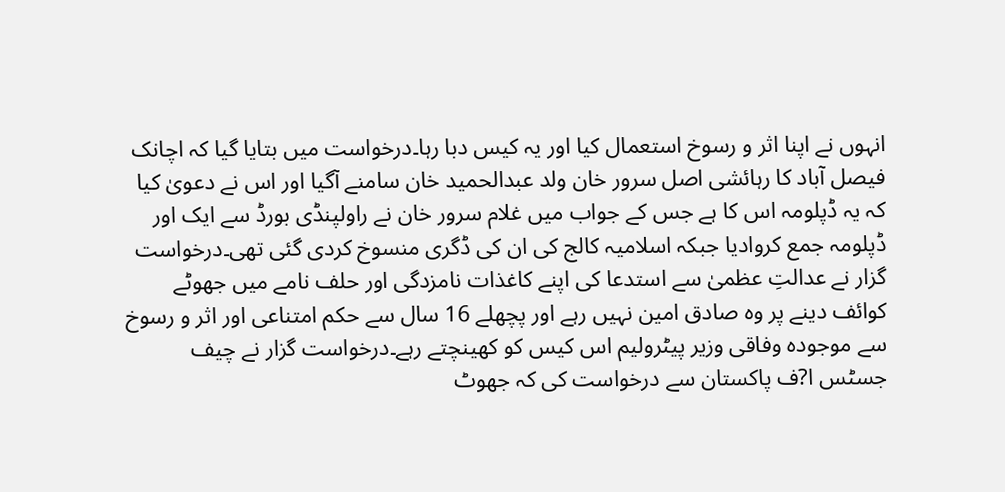انہوں نے اپنا اثر و رسوخ استعمال کیا اور یہ کیس دبا رہا۔درخواست میں بتایا گیا کہ اچانک فیصل آباد کا رہائشی اصل سرور خان ولد عبدالحمید خان سامنے آگیا اور اس نے دعویٰ کیا کہ یہ ڈپلومہ اس کا ہے جس کے جواب میں غلام سرور خان نے راولپنڈی بورڈ سے ایک اور ڈپلومہ جمع کروادیا جبکہ اسلامیہ کالج کی ان کی ڈگری منسوخ کردی گئی تھی۔درخواست گزار نے عدالتِ عظمیٰ سے استدعا کی اپنے کاغذات نامزدگی اور حلف نامے میں جھوٹے کوائف دینے پر وہ صادق امین نہیں رہے اور پچھلے 16 سال سے حکم امتناعی اور اثر و رسوخ سے موجودہ وفاقی وزیر پیٹرولیم اس کیس کو کھینچتے رہے۔درخواست گزار نے چیف جسٹس ا?ف پاکستان سے درخواست کی کہ جھوٹ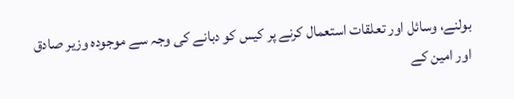بولنے، وسائل اور تعلقات استعمال کرنے پر کیس کو دبانے کی وجہ سے موجودہ وزیر صادق اور امین کے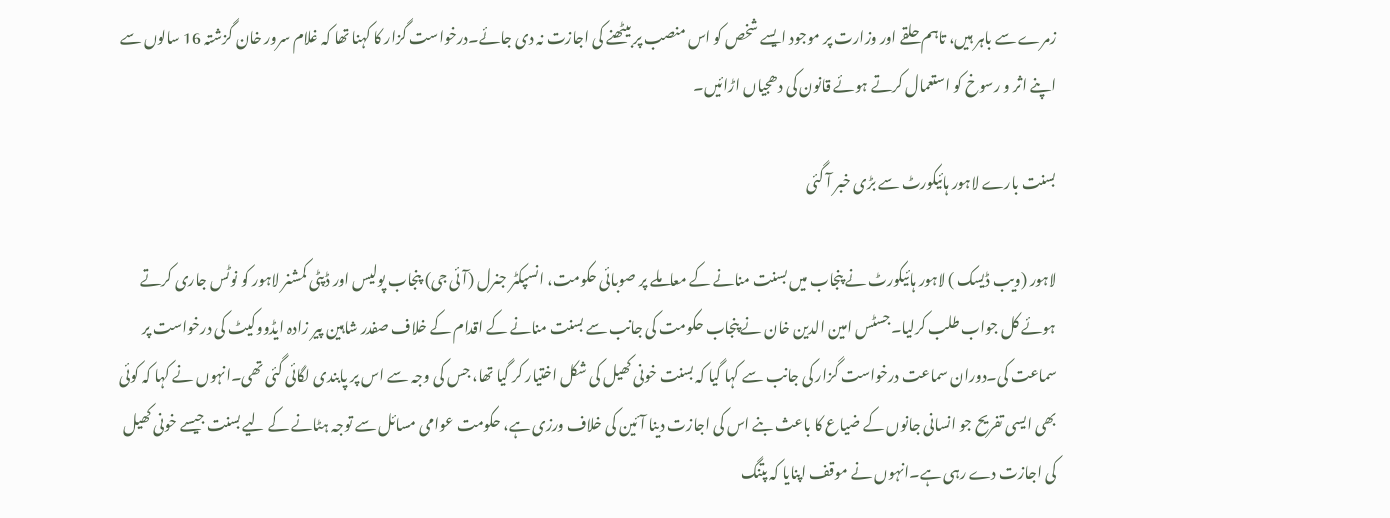زمرے سے باہر ہیں، تاہم حلقے اور وزارت پر موجود ایسے شخص کو اس منصب پر بیٹھنے کی اجازت نہ دی جائے۔درخواست گزار کا کہنا تھا کہ غلام سرور خان گزشتہ 16 سالوں سے اپنے اثر و رسوخ کو استعمال کرتے ہوئے قانون کی دھجیاں اڑائیں۔

بسنت بارے لاہور ہائیکورٹ سے بڑی خبر آ گئی

لاہور (ویب ڈیسک ) لاہور ہائیکورٹ نے پنجاب میں بسنت منانے کے معاملے پر صوبائی حکومت، انسپکٹر جنرل (آئی جی) پنجاب پولیس اور ڈپٹی کمشنر لاہور کو نوٹس جاری کرتے ہوئے کل جواب طلب کرلیا۔جسٹس امین الدین خان نے پنجاب حکومت کی جانب سے بسنت منانے کے اقدام کے خلاف صفدر شاہین پیر زادہ ایڈووکیٹ کی درخواست پر سماعت کی۔دوران سماعت درخواست گزار کی جانب سے کہا گیا کہ بسنت خونی کھیل کی شکل اختیار کر گیا تھا، جس کی وجہ سے اس پر پابندی لگائی گئی تھی۔انہوں نے کہا کہ کوئی بھی ایسی تفریح جو انسانی جانوں کے ضیاع کا باعث بنے اس کی اجازت دینا آئین کی خلاف ورزی ہے، حکومت عوامی مسائل سے توجہ ہٹانے کے لیے بسنت جیسے خونی کھیل کی اجازت دے رہی ہے۔انہوں نے موقف اپنایا کہ پتنگ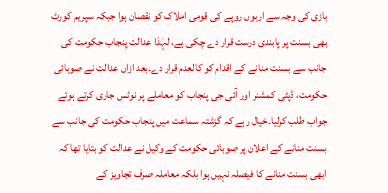بازی کی وجہ سے اربوں روپے کی قومی املاک کو نقصان ہوا جبکہ سپریم کورٹ بھی بسنت پر پابندی درست قرار دے چکی ہے، لہٰذا عدالت پنجاب حکومت کی جانب سے بسنت منانے کے اقدام کو کالعدم قرار دے۔بعد ازاں عدالت نے صوبائی حکومت، ڈپٹی کمشنر اور آئی جی پنجاب کو معاملے پر نوٹس جاری کرتے ہوئے جواب طلب کرلیا۔خیال رہے کہ گزشتہ سماعت میں پنجاب حکومت کی جانب سے بسنت منانے کے اعلان پر صوبائی حکومت کے وکیل نے عدالت کو بتایا تھا کہ ابھی بسنت منانے کا فیصلہ نہیں ہوا بلکہ معاملہ صرف تجاویز کے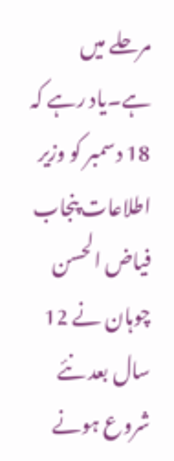مرحلے میں ہے۔یاد رہے کہ 18 دسمبر کو وزیر اطلاعات پنجاب فیاض الحسن چوہان نے 12 سال بعد نئے شروع ہونے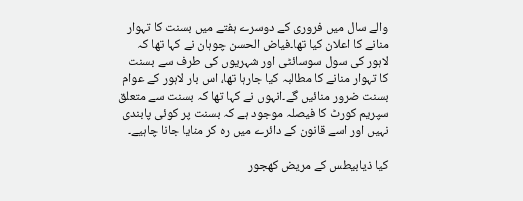والے سال میں فروری کے دوسرے ہفتے میں بسنت کا تہوار منانے کا اعلان کیا تھا۔فیاض الحسن چوہان نے کہا تھا کہ لاہور کی سول سوسائٹی اور شہریوں کی طرف سے بسنت کا تہوار منانے کا مطالبہ کیا جارہا تھا، اس بار لاہور کے عوام بسنت ضرور منائیں گے۔انہوں نے کہا تھا کہ بسنت سے متعلق سپریم کورٹ کا فیصلہ موجود ہے کہ بسنت پر کوئی پابندی نہیں اور اسے قانون کے دائرے میں رہ کر منایا جانا چاہیے۔

کیا ذیابیطس کے مریض کھجور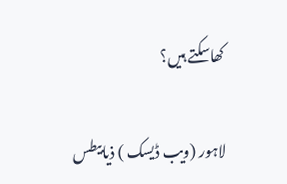کھاسکتے ہیں؟

لاہور (ویب ڈیسک ) ذیابیطس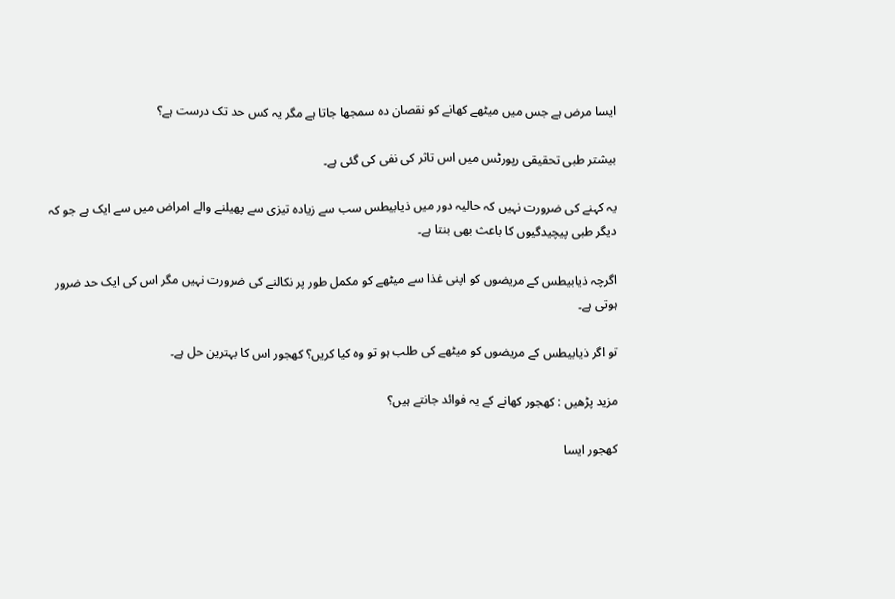ایسا مرض ہے جس میں میٹھے کھانے کو نقصان دہ سمجھا جاتا ہے مگر یہ کس حد تک درست ہے؟

بیشتر طبی تحقیقی رپورٹس میں اس تاثر کی نفی کی گئی ہے۔

یہ کہنے کی ضرورت نہیں کہ حالیہ دور میں ذیابیطس سب سے زیادہ تیزی سے پھیلنے والے امراض میں سے ایک ہے جو کہ دیگر طبی پیچیدگیوں کا باعث بھی بنتا ہے۔

اگرچہ ذیابیطس کے مریضوں کو اپنی غذا سے میٹھے کو مکمل طور پر نکالنے کی ضرورت نہیں مگر اس کی ایک حد ضرور ہوتی ہے۔

تو اگر ذیابیطس کے مریضوں کو میٹھے کی طلب ہو تو وہ کیا کریں؟ کھجور اس کا بہترین حل ہے۔

مزید پڑھیں : کھجور کھانے کے یہ فوائد جانتے ہیں؟

کھجور ایسا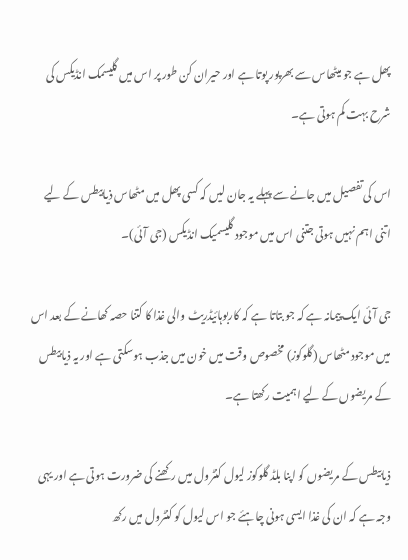پھل ہے جو میٹھاس سے بھرپور پوتا ہے اور حیران کن طور پر اس میں گلیسمک انڈیکس کی شرح بہت کم ہوتی ہے۔

اس کی تفصیل میں جانے سے پہلے یہ جان لیں کہ کسی پھل میں مٹھاس ذیابیطس کے لیے اتنی اہم نہیں ہوتی جتنی اس میں موجود گلیسمیک انڈیکس (جی آئی)۔

جی آئی ایک پیمانہ ہے کہ جو بتاتا ہے کہ کاربوہائیڈریٹ والی غذا کا کتنا حصہ کھانے کے بعد اس میں موجود مٹھاس (گلوکوز) مخصوص وقت میں خون میں جذب ہوسکتی ہے اور یہ ذیابیطس کے مریضوں کے لیے اہمیت رکھتا ہے۔

ذیابیطس کے مریضوں کو اپنا بلڈ گلوکوز لیول کنٹرول میں رکھنے کی ضرورت ہوتی ہے اور یہی وجہ ہے کہ ان کی غذا ایسی ہونی چاہئے جو اس لیول کو کنٹرول میں رکھ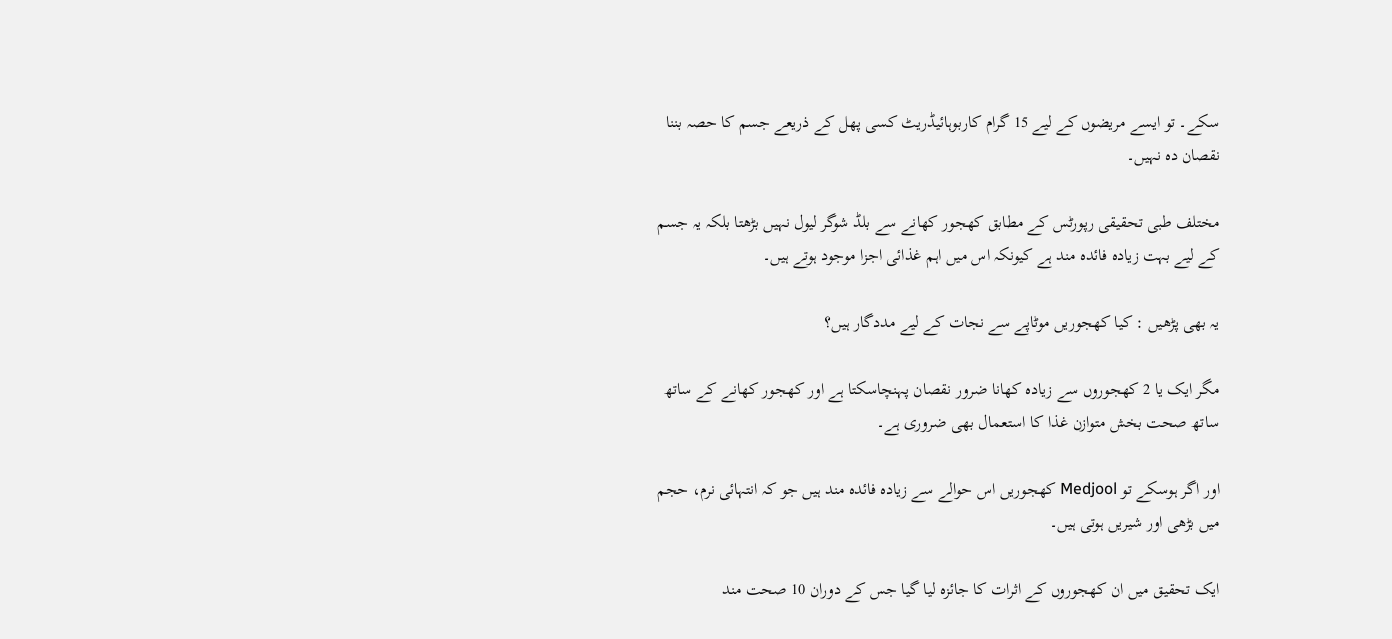سکے۔ تو ایسے مریضوں کے لیے 15 گرام کاربوہائیڈریٹ کسی پھل کے ذریعے جسم کا حصہ بننا نقصان دہ نہیں۔

مختلف طبی تحقیقی رپورٹس کے مطابق کھجور کھانے سے بلڈ شوگر لیول نہیں بڑھتا بلکہ یہ جسم کے لیے بہت زیادہ فائدہ مند ہے کیونکہ اس میں اہم غذائی اجزا موجود ہوتے ہیں۔

یہ بھی پڑھیں : کیا کھجوریں موٹاپے سے نجات کے لیے مددگار ہیں؟

مگر ایک یا 2 کھجوروں سے زیادہ کھانا ضرور نقصان پہنچاسکتا ہے اور کھجور کھانے کے ساتھ ساتھ صحت بخش متوازن غذا کا استعمال بھی ضروری ہے۔

اور اگر ہوسکے تو Medjool کھجوریں اس حوالے سے زیادہ فائدہ مند ہیں جو کہ انتہائی نرم، حجم میں بڑھی اور شیریں ہوتی ہیں۔

ایک تحقیق میں ان کھجوروں کے اثرات کا جائزہ لیا گیا جس کے دوران 10 صحت مند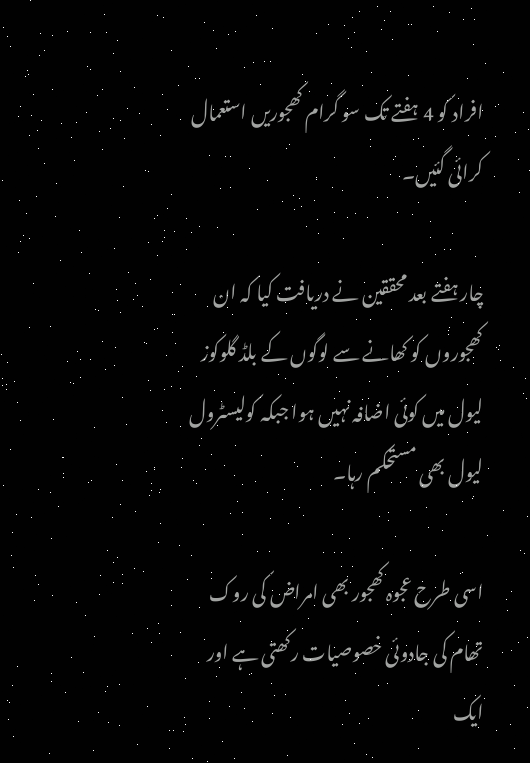افراد کو 4 ہفتے تک سو گرام کھجوریں استعمال کرائی گئیں۔

چار ہفتے بعد محققین نے دریافت کیا کہ ان کھجوروں کو کھانے سے لوگوں کے بلڈ گلوکوز لیول میں کوئی اضافہ نہیں ہوا جبکہ کولیسٹرول لیول بھی مستحکم رہا۔

اسی طرح عجوہ کھجور بھی امراض کی روک تھام کی جادوئی خصوصیات رکھتی ہے اور ایک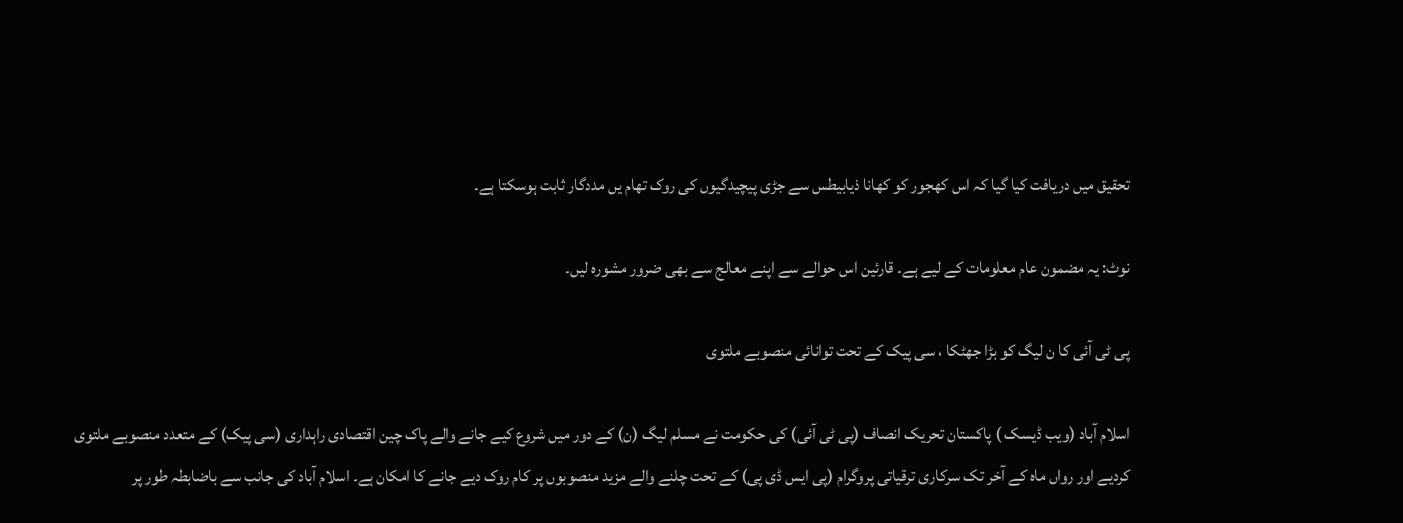تحقیق میں دریافت کیا گیا کہ اس کھجور کو کھانا ذیابیطس سے جڑی پیچیدگیوں کی روک تھام یں مددگار ثابت ہوسکتا ہے۔

نوٹ: یہ مضمون عام معلومات کے لیے ہے۔ قارئین اس حوالے سے اپنے معالج سے بھی ضرور مشورہ لیں۔

پی ٹی آئی کا ن لیگ کو بڑا جھٹکا ، سی پیک کے تحت توانائی منصوبے ملتوی

اسلام آباد (ویب ڈیسک ) پاکستان تحریک انصاف (پی ٹی آئی) کی حکومت نے مسلم لیگ (ن) کے دور میں شروع کیے جانے والے پاک چین اقتصادی راہداری (سی پیک) کے متعدد منصوبے ملتوی کردیے اور رواں ماہ کے آخر تک سرکاری ترقیاتی پروگرام (پی ایس ڈی پی) کے تحت چلنے والے مزید منصوبوں پر کام روک دیے جانے کا امکان ہے۔ اسلام آباد کی جانب سے باضابطہ طور پر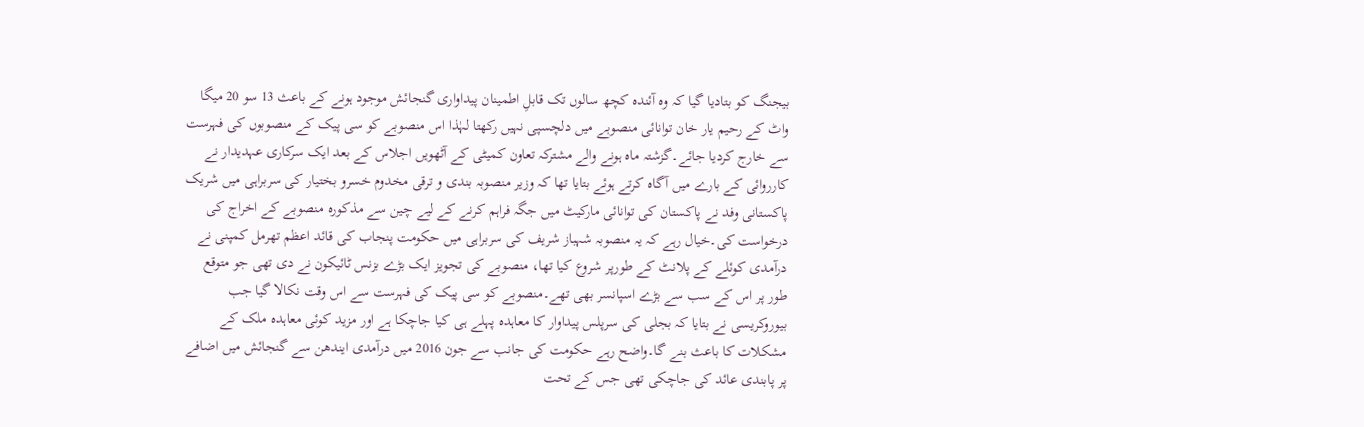بیجنگ کو بتادیا گیا کہ وہ آئندہ کچھ سالوں تک قابلِ اطمینان پیداواری گنجائش موجود ہونے کے باعث 13 سو 20 میگا واٹ کے رحیم یار خان توانائی منصوبے میں دلچسپی نہیں رکھتا لہٰذا اس منصوبے کو سی پیک کے منصوبوں کی فہرست سے خارج کردیا جائے۔گزشتہ ماہ ہونے والے مشترکہ تعاون کمیٹی کے آٹھویں اجلاس کے بعد ایک سرکاری عہدیدار نے کارروائی کے بارے میں آگاہ کرتے ہوئے بتایا تھا کہ وزیر منصوبہ بندی و ترقی مخدوم خسرو بختیار کی سربراہی میں شریک پاکستانی وفد نے پاکستان کی توانائی مارکیٹ میں جگہ فراہم کرنے کے لیے چین سے مذکورہ منصوبے کے اخراج کی درخواست کی۔خیال رہے کہ یہ منصوبہ شہباز شریف کی سربراہی میں حکومت پنجاب کی قائد اعظم تھرمل کمپنی نے درآمدی کوئلے کے پلانٹ کے طورپر شروع کیا تھا، منصوبے کی تجویز ایک بڑے بزنس ٹائیکون نے دی تھی جو متوقع طور پر اس کے سب سے بڑے اسپانسر بھی تھے۔منصوبے کو سی پیک کی فہرست سے اس وقت نکالا گیا جب بیوروکریسی نے بتایا کہ بجلی کی سرپلس پیداوار کا معاہدہ پہلے ہی کیا جاچکا ہے اور مزید کوئی معاہدہ ملک کے مشکلات کا باعث بنے گا۔واضح رہے حکومت کی جانب سے جون 2016 میں درآمدی ایندھن سے گنجائش میں اضافے پر پابندی عائد کی جاچکی تھی جس کے تحت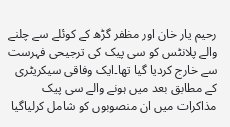رحیم یار خان اور مظفر گڑھ کے کوئلے سے چلنے والے پلانٹس کو سی پیک کی ترجیحی فہرست سے خارج کردیا گیا تھا۔ایک وفاقی سیکریٹری کے مطابق بعد میں ہونے والے سی پیک مذاکرات میں ان منصوبوں کو شامل کرلیاگیا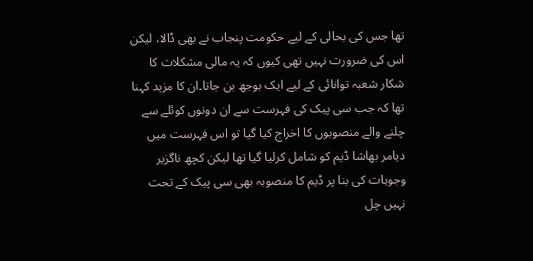تھا جس کی بحالی کے لیے حکومت پنجاب نے بھی ڈالا، لیکن اس کی ضرورت نہیں تھی کیوں کہ یہ مالی مشکلات کا شکار شعبہ توانائی کے لیے ایک بوجھ بن جاتا۔ان کا مزید کہنا تھا کہ جب سی پیک کی فہرست سے ان دونوں کوئلے سے چلنے والے منصوبوں کا اخراج کیا گیا تو اس فہرست میں دیامر بھاشا ڈیم کو شامل کرلیا گیا تھا لیکن کچھ ناگزیر وجوہات کی بنا پر ڈیم کا منصوبہ بھی سی پیک کے تحت نہیں چل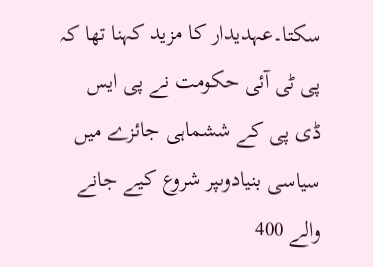سکتا۔عہدیدار کا مزید کہنا تھا کہ پی ٹی آئی حکومت نے پی ایس ڈی پی کے ششماہی جائزے میں سیاسی بنیادوںپر شروع کیے جانے والے 400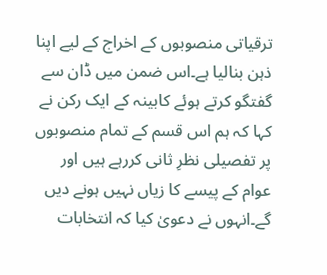ترقیاتی منصوبوں کے اخراج کے لیے اپنا ذہن بنالیا ہے۔اس ضمن میں ڈان سے گفتگو کرتے ہوئے کابینہ کے ایک رکن نے کہا کہ ہم اس قسم کے تمام منصوبوں پر تفصیلی نظرِ ثانی کررہے ہیں اور عوام کے پیسے کا زیاں نہیں ہونے دیں گے۔انہوں نے دعویٰ کیا کہ انتخابات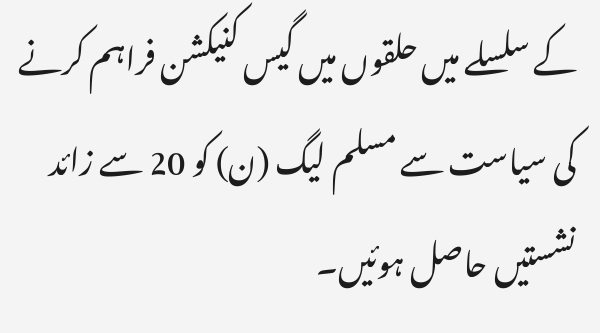کے سلسلے میں حلقوں میں گیس کنیکشن فراہم کرنے کی سیاست سے مسلم لیگ (ن) کو 20 سے زائد نشستیں حاصل ہوئیں۔